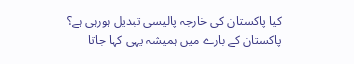کیا پاکستان کی خارجہ پالیسی تبدیل ہورہی ہے؟
پاکستان کے بارے میں ہمیشہ یہی کہا جاتا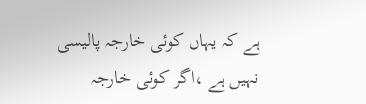ہے کہ یہاں کوئی خارجہ پالیسی نہیں ہے ،اگر کوئی خارجہ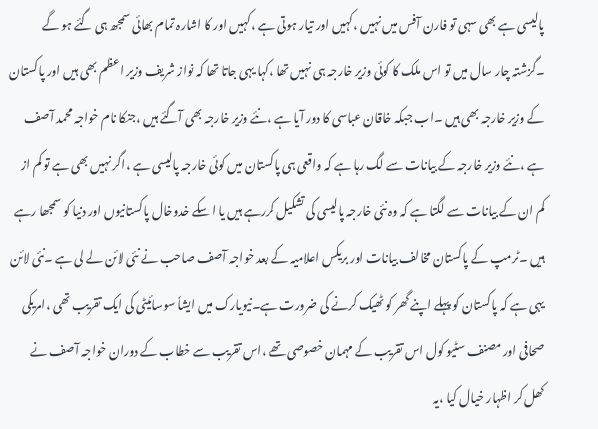پالیسی ہے بھی سہی تو فارن آفس میں نہیں ،کہیں اور تیار ہوتی ہے ،کہیں اور کا اشارہ تمام بھائی سمجھ ہی گئے ہو گے ۔گزشتہ چار سال میں تو اس ملک کا کوئی وزیر خارجہ ہی نہیں تھا ،کہا یہی جاتا تھا کہ نواز شریف وزیر اعظم بھی ہیں اور پاکستان کے وزیر خارجہ بھی ہیں ۔اب جبکہ خاقان عباسی کا دور آیا ہے ،نئے وزیر خارجہ بھی آگئے ہیں ،جنکا نام خواجہ محمد آصف ہے ،نئے وزیر خارجہ کے بیانات سے لگ رہا ہے کہ واقعی ہی پاکستان میں کوئی خارجہ پالیسی ہے ،اگر نہیں بھی ہے تو کم از کم ان کے بیانات سے لگتا ہے کہ وہ نئی خارجہ پالیسی کی تشکیل کررہے ہیں یا ا سکے خدوخال پاکستانیوں اور دنیا کو سمجھا رہے ہیں ۔ٹرمپ کے پاکستان مخالف بیانات اور بریکس اعلامیہ کے بعد خواجہ آصف صاحب نے نئی لائن لے لی ہے ۔نئی لائن یہی ہے کہ پاکستان کو پہلے اپنے گھر کو ٹھیک کرنے کی ضرورت ہے۔نیویارک میں ایشاٗ سوسائیٹی کی ایک تقریب تھی ،امریکی صحافی اور مصنف سٹیو کول اس تقریب کے مہمان خصوصی تھے ،اس تقریب سے خطاب کے دوران خواجہ آصف نے کھل کر اظہار خیال کیا ،یہ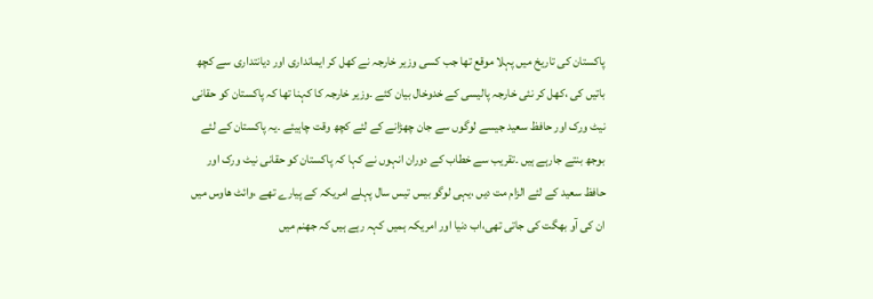پاکستان کی تاریخ میں پہلا موقع تھا جب کسی وزیر خارجہ نے کھل کر ایمانداری اور دیانتداری سے کچھ باتیں کی ،کھل کر نئی خارجہ پالیسی کے خدوخال بیان کئے ۔وزیر خارجہ کا کہنا تھا کہ پاکستان کو حقانی نیٹ ورک اور حافظ سعید جیسے لوگوں سے جان چھڑانے کے لئے کچھ وقت چاہیئے ۔یہ پاکستان کے لئے بوجھ بنتے جارہے ہیں ۔تقریب سے خطاب کے دوران انہوں نے کہا کہ پاکستان کو حقانی نیٹ ورک اور حافظ سعید کے لئے الزام مت دیں ،یہی لوگو بیس تیس سال پہلے امریکہ کے پیارے تھے ،وائٹ ھاوس میں ان کی آو بھگت کی جاتی تھی،اب دنیا اور امریکہ ہمیں کہہ رہے ہیں کہ جھنم میں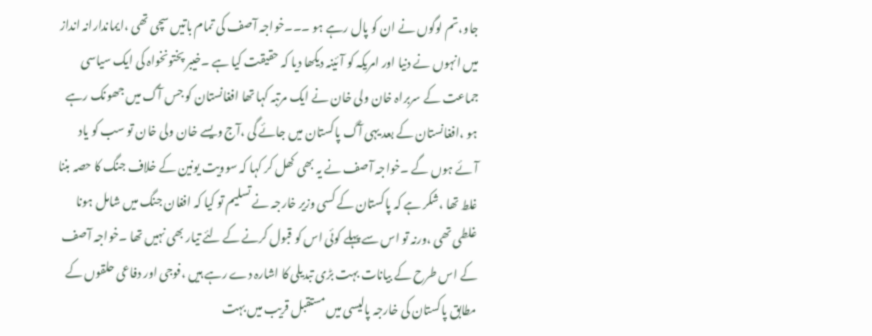جاو،تم لوگوں نے ان کو پال رہے ہو ۔۔۔خواجہ آصف کی تمام باتیں سچی تھی ،ایماندارانہ انداز میں انہوں نے دنیا اور امریکہ کو آئینہ دیکھا دیا کہ حقیقت کیا ہے ۔خیبر پختونخواہ کی ایک سیاسی جماعت کے سربراہ خان ولی خان نے ایک مرتبہ کہا تھا افغانستان کو جس آگ میں جھونک رہے ہو ،افغانستان کے بعد یہی آگ پاکستان میں جائے گی ،آج ویسے خان ولی خان تو سب کو یاد آئے ہوں گے ۔خواجہ آصف نے یہ بھی کھل کر کہا کہ سوویت یونین کے خلاف جنگ کا حصہ بننا غلط تھا ،شکر ہے کہ پاکستان کے کسی وزیر خارجہ نے تسلیم تو کیا کہ افغان جنگ میں شامل ہونا غلطی تھی ،ورنہ تو اس سے پہلے کوئی اس کو قبول کرنے کے لئے تیار بھی نہیں تھا ۔خواجہ آصف کے اس طرح کے بیانات بہت بڑی تبدیلی کا اشارہ دے رہے ہیں ،فوجی اور دفاعی حلقوں کے مطابق پاکستان کی خارجہ پالیسی میں مستقبل قریب میں بہت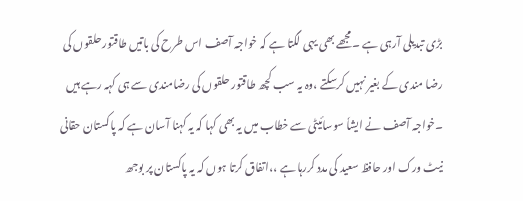بڑی تبدیلی آرہی ہے ۔مجھے بھی یہی لگتا ہے کہ خواجہ آصف اس طرح کی باتیں طاقتور حلقوں کی رضا مندی کے بغیر نہیں کرسکتے ،وہ یہ سب کچھ طاقتور حلقوں کی رضامندی سے ہی کہہ رہے ہیں ۔خواجہ آصف نے ایشاٗ سوسائیٹی سے خطاب میں یہ بھی کہا کہ یہ کہنا آسان ہے کہ پاکستان حقانی نیٹ ورک اور حافظ سعید کی مدد کررہا ہے ،،اتفاق کرتا ہوں کہ یہ پاکستان پر بوجھ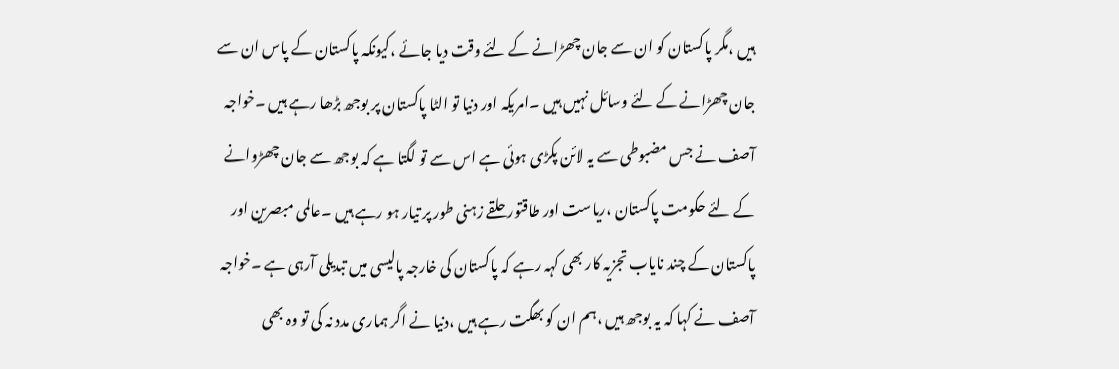ہیں ،مگر پاکستان کو ان سے جان چھڑانے کے لئے وقت دیا جائے ،کیونکہ پاکستان کے پاس ان سے جان چھڑانے کے لئے وسائل نہیں ہیں ۔امریکہ اور دنیا تو الٹا پاکستان پر بوجھ بڑھا رہے ہیں ۔خواجہ آصف نے جس مضبوطی سے یہ لائن پکڑی ہوئی ہے اس سے تو لگتا ہے کہ بوجھ سے جان چھڑوانے کے لئے حکومت پاکستان ،ریاست اور طاقتور حلقے زہنی طور پر تیار ہو رہے ہیں ۔عالمی مبصرین اور پاکستان کے چند نایاب تجزیہ کار بھی کہہ رہے کہ پاکستان کی خارجہ پالیسی میں تبدیلی آرہی ہے ۔خواجہ آصف نے کہا کہ یہ بوجھ ہیں ،ہم ان کو بھگت رہے ہیں ،دنیا نے اگر ہماری مدد نہ کی تو وہ بھی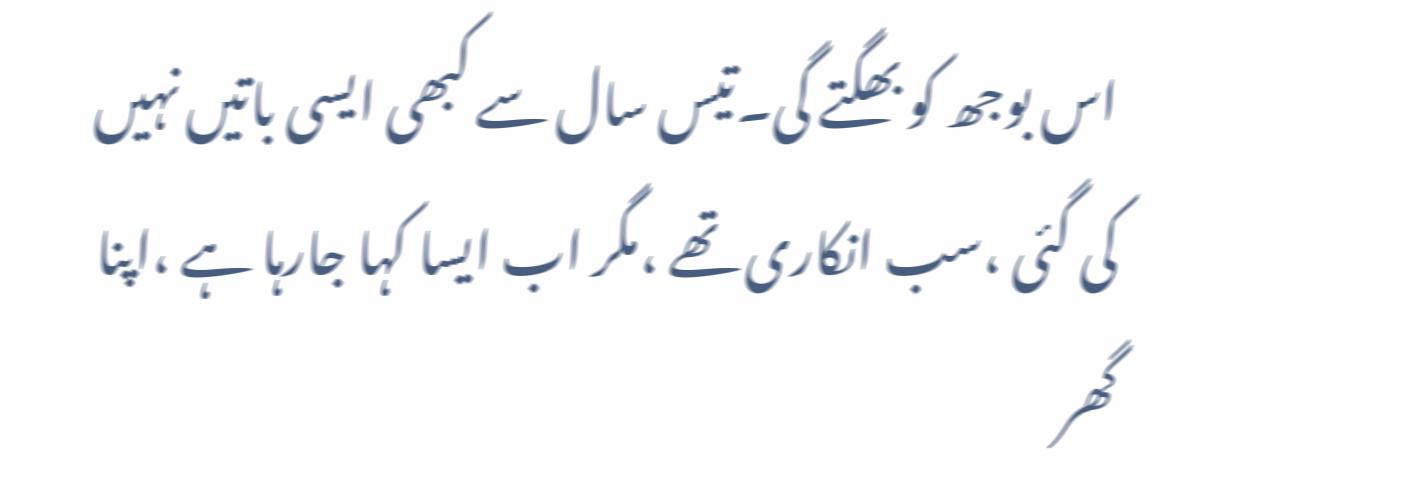اس بوجھ کو بھگتے گی۔تیس سال سے کبھی ایسی باتیں نہیں کی گئی ،سب انکاری تھے ،مگر اب ایسا کہا جارہا ہے ،اپنا گھر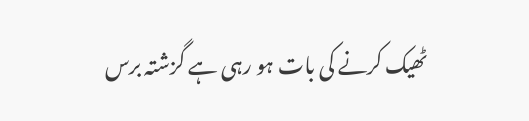ٹھیک کرنے کی بات ہو رہی ہے گزشتہ برس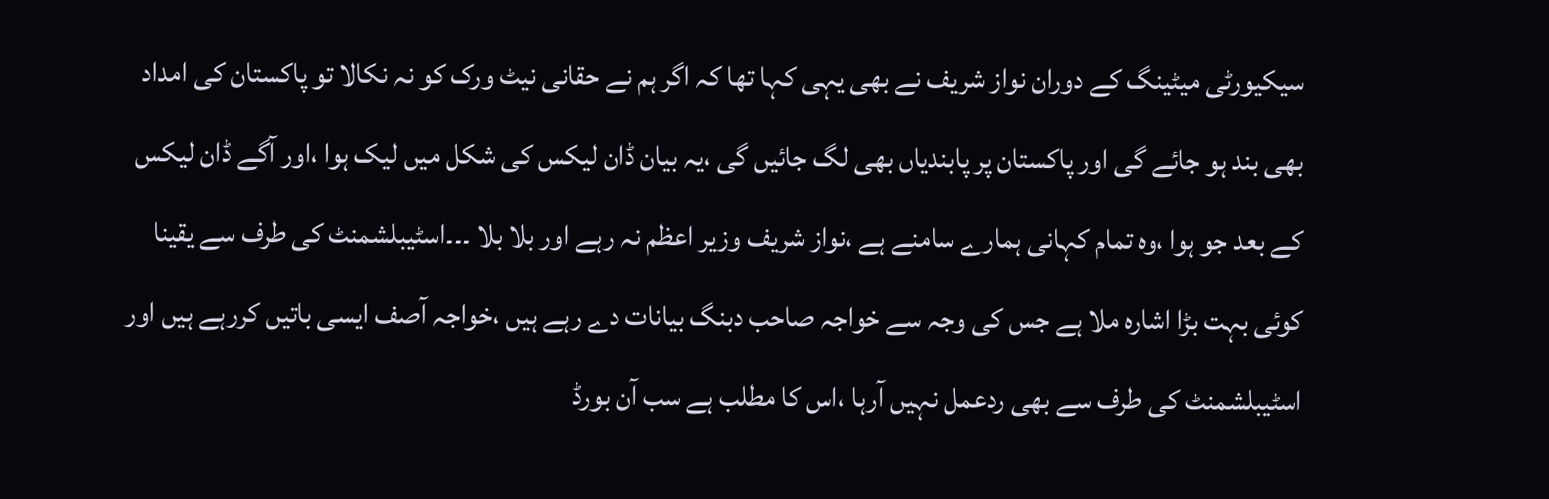سیکیورٹی میٹینگ کے دوران نواز شریف نے بھی یہی کہا تھا کہ اگر ہم نے حقانی نیٹ ورک کو نہ نکالا تو پاکستان کی امداد بھی بند ہو جائے گی اور پاکستان پر پابندیاں بھی لگ جائیں گی ،یہ بیان ڈان لیکس کی شکل میں لیک ہوا ،اور آگے ڈان لیکس کے بعد جو ہوا ،وہ تمام کہانی ہمارے سامنے ہے ،نواز شریف وزیر اعظم نہ رہے اور بلا بلا ۔۔۔اسٹیبلشمنٹ کی طرف سے یقینا کوئی بہت بڑا اشارہ ملا ہے جس کی وجہ سے خواجہ صاحب دبنگ بیانات دے رہے ہیں ،خواجہ آصف ایسی باتیں کررہے ہیں اور اسٹیبلشمنٹ کی طرف سے بھی ردعمل نہیں آرہا ،اس کا مطلب ہے سب آن بورڈ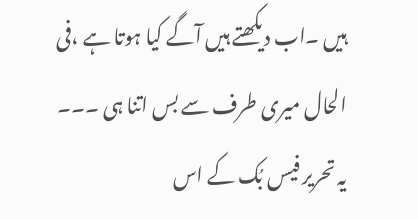ہیں ۔اب دیکھتے ہیں آگے کیا ہوتا ہے ،فی الحال میری طرف سے بس اتنا ہی ۔۔۔
یہ تحریر فیس بُک کے اس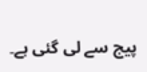پیج سے لی گئی ہے۔